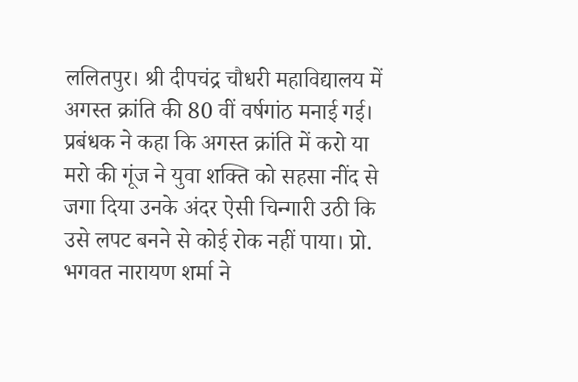ललितपुर। श्री दीपचंद्र चौधरी महाविद्यालय में अगस्त क्रांति की 80 वीं वर्षगांठ मनाई गई। प्रबंधक ने कहा कि अगस्त क्रांति में करो या मरो की गूंज ने युवा शक्ति को सहसा नींद से जगा दिया उनके अंदर ऐसी चिन्गारी उठी कि उसे लपट बनने से कोई रोक नहीं पाया। प्रो. भगवत नारायण शर्मा ने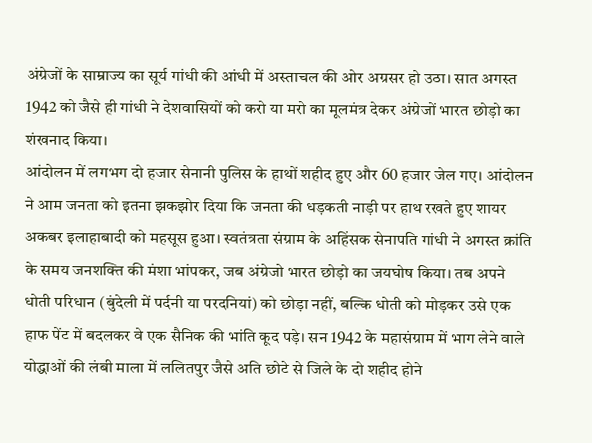अंग्रेजों के साम्राज्य का सूर्य गांधी की आंधी में अस्ताचल की ओर अग्रसर हो उठा। सात अगस्त 1942 को जैसे ही गांधी ने देशवासियों को करो या मरो का मूलमंत्र देकर अंग्रेजों भारत छोड़ो का शंखनाद किया।
आंदोलन में लगभग दो हजार सेनानी पुलिस के हाथों शहीद हुए और 60 हजार जेल गए। आंदोलन ने आम जनता को इतना झकझोर दिया कि जनता की धड़कती नाड़ी पर हाथ रखते हुए शायर अकबर इलाहाबादी को महसूस हुआ। स्वतंत्रता संग्राम के अहिंसक सेनापति गांधी ने अगस्त क्रांति के समय जनशक्ति की मंशा भांपकर, जब अंग्रेजो भारत छोड़ो का जयघोष किया। तब अपने धोती परिधान (बुंदेली में पर्दनी या परदनियां) को छोड़ा नहीं, बल्कि धोती को मोड़कर उसे एक हाफ पेंट में बदलकर वे एक सैनिक की भांति कूद पड़े। सन 1942 के महासंग्राम में भाग लेने वाले योद्धाओं की लंबी माला में ललितपुर जैसे अति छोटे से जिले के दो शहीद होने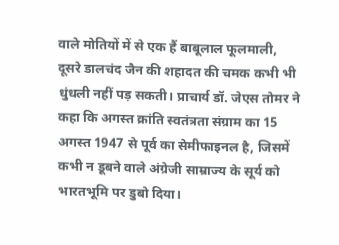वाले मोतियों में से एक हैं बाबूलाल फूलमाली, दूसरे डालचंद जैन की शहादत की चमक कभी भी धुंधली नहीं पड़ सकती। प्राचार्य डॉ. जेएस तोमर ने कहा कि अगस्त क्रांति स्वतंत्रता संग्राम का 15 अगस्त 1947 से पूर्व का सेमीफाइनल है, जिसमें कभी न डूबने वाले अंग्रेजी साम्राज्य के सूर्य को भारतभूमि पर डुबो दिया।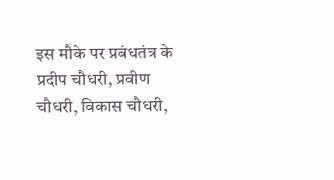इस मौके पर प्रबंधतंत्र के प्रदीप चौधरी, प्रवीण चौधरी, विकास चौधरी,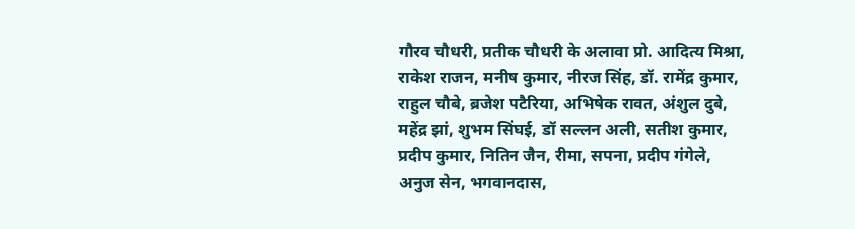गौरव चौधरी, प्रतीक चौधरी के अलावा प्रो. आदित्य मिश्रा, राकेश राजन, मनीष कुमार, नीरज सिंह, डॉ. रामेंद्र कुमार, राहुल चौबे, ब्रजेश पटैरिया, अभिषेक रावत, अंशुल दुबे, महेंद्र झां, शुभम सिंघई, डॉ सल्लन अली, सतीश कुमार, प्रदीप कुमार, नितिन जैन, रीमा, सपना, प्रदीप गंगेले, अनुज सेन, भगवानदास,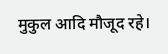मुकुल आदि मौजूद रहे।